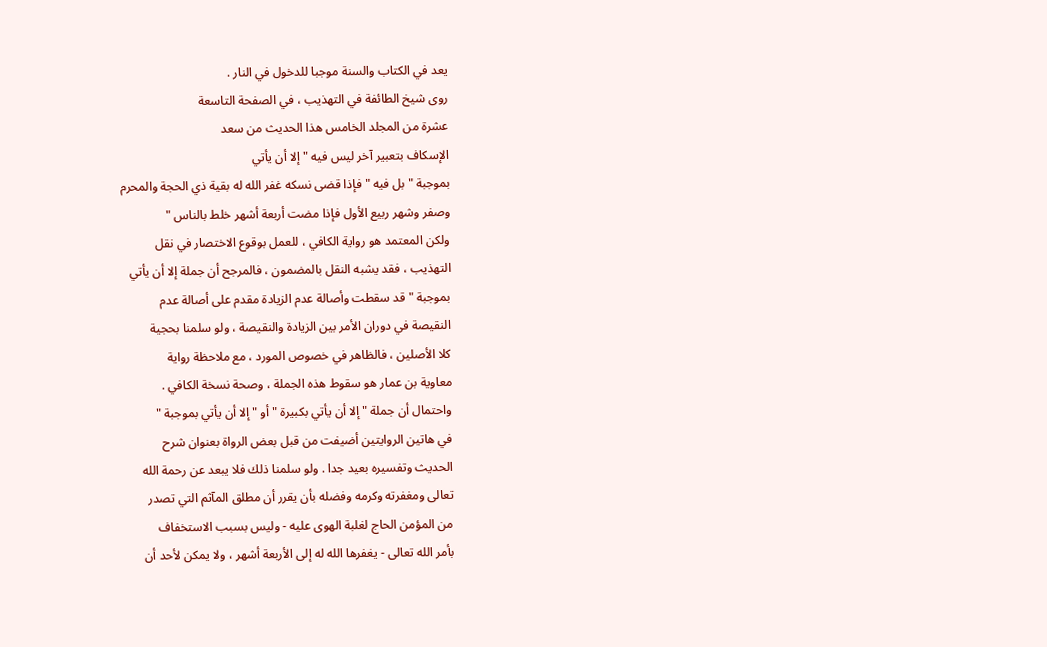يعد في الكتاب والسنة موجبا للدخول في النار .
روى شيخ الطائفة في التهذيب ، في الصفحة التاسعة
عشرة من المجلد الخامس هذا الحديث من سعد
الإسكاف بتعبير آخر ليس فيه " إلا أن يأتي
بموجبة " بل فيه " فإذا قضى نسكه غفر الله له بقية ذي الحجة والمحرم
وصفر وشهر ربيع الأول فإذا مضت أربعة أشهر خلط بالناس "
ولكن المعتمد هو رواية الكافي ، للعمل بوقوع الاختصار في نقل
التهذيب ، فقد يشبه النقل بالمضمون ، فالمرجح أن جملة إلا أن يأتي
بموجبة " قد سقطت وأصالة عدم الزيادة مقدم على أصالة عدم
النقيصة في دوران الأمر بين الزيادة والنقيصة ، ولو سلمنا بحجية
كلا الأصلين ، فالظاهر في خصوص المورد ، مع ملاحظة رواية
معاوية بن عمار هو سقوط هذه الجملة ، وصحة نسخة الكافي .
واحتمال أن جملة " إلا أن يأتي بكبيرة " أو " إلا أن يأتي بموجبة "
في هاتين الروايتين أضيفت من قبل بعض الرواة بعنوان شرح
الحديث وتفسيره بعيد جدا . ولو سلمنا ذلك فلا يبعد عن رحمة الله
تعالى ومغفرته وكرمه وفضله بأن يقرر أن مطلق المآثم التي تصدر
من المؤمن الحاج لغلبة الهوى عليه - وليس بسبب الاستخفاف
بأمر الله تعالى - يغفرها الله له إلى الأربعة أشهر ، ولا يمكن لأحد أن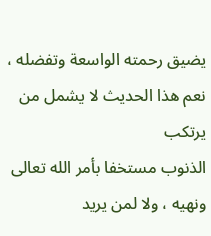يضيق رحمته الواسعة وتفضله ، نعم هذا الحديث لا يشمل من يرتكب
الذنوب مستخفا بأمر الله تعالى ونهيه ، ولا لمن يريد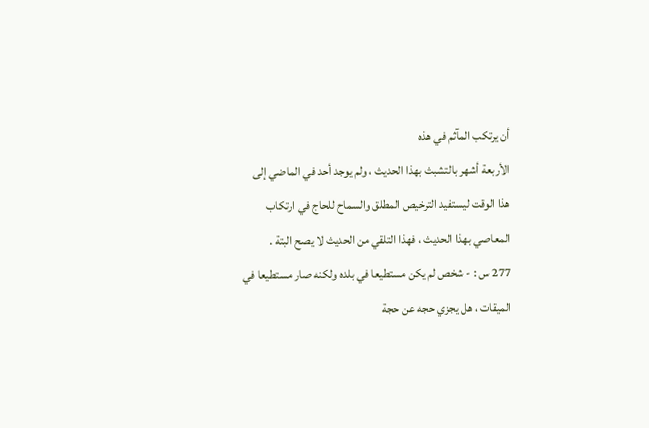أن يرتكب المآثم في هذه
الأربعة أشهر بالتشبث بهذا الحديث ، ولم يوجد أحد في الماضي إلى
هذا الوقت ليستفيد الترخيص المطلق والسماح للحاج في ارتكاب
المعاصي بهذا الحديث ، فهذا التلقي من الحديث لا يصح البتة .
277 س : - شخص لم يكن مستطيعا في بلده ولكنه صار مستطيعا في
الميقات ، هل يجزي حجه عن حجة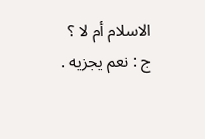الاسلام أم لا ؟
ج : نعم يجزيه .